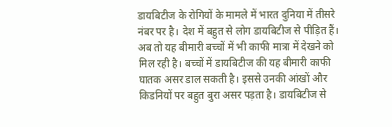डायबिटीज के रोगियों के मामले में भारत दुनिया में तीसरे नंबर पर है। देश में बहुत से लोग डायबिटीज से पीड़ित हैं। अब तो यह बीमारी बच्चों में भी काफी मात्रा में देखने को मिल रही है। बच्चों में डायबिटीज की यह बीमारी काफी घातक असर डाल सकती है। इससे उनकी आंखों और किडनियों पर बहुत बुरा असर पड़ता है। डायबिटीज से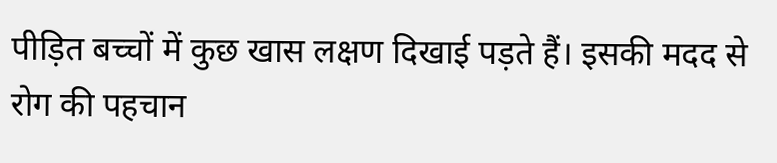पीड़ित बच्चों में कुछ खास लक्षण दिखाई पड़ते हैं। इसकी मदद से रोग की पहचान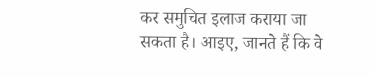कर समुचित इलाज कराया जा सकता है। आइए, जानते हैं कि वे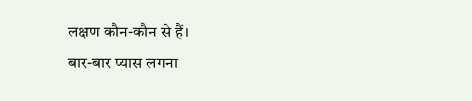लक्षण कौन-कौन से हैं।
बार-बार प्यास लगना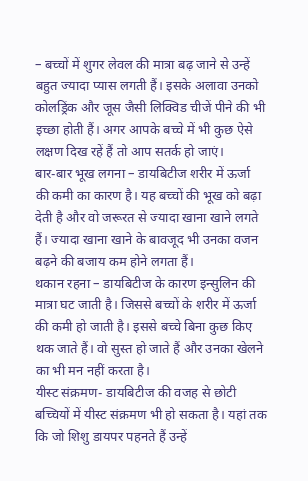– बच्चों में शुगर लेवल की मात्रा बढ़ जाने से उन्हें बहुत ज्यादा प्यास लगती हैं। इसके अलावा उनको कोलड्रिंक और जूस जैसी लिक्विड चीजें पीने की भी इच्छा होती हैं। अगर आपके बच्चे में भी कुछ ऐसे लक्षण दिख रहें हैं तो आप सतर्क हो जाएं।
बार-बार भूख लगना – डायबिटीज शरीर में ऊर्जा की कमी का कारण है। यह बच्चों की भूख को बढ़ा देती है और वो जरूरत से ज्यादा खाना खाने लगते हैं। ज्यादा खाना खाने के बावजूद भी उनका वजन बढ़ने की बजाय कम होने लगता हैं।
थकान रहना – डायबिटीज के कारण इन्सुलिन की मात्रा घट जाती है। जिससे बच्चों के शरीर में ऊर्जा की कमी हो जाती है। इससे बच्चे बिना कुछ किए थक जाते हैं। वो सुस्त हो जाते हैं और उनका खेलने का भी मन नहीं करता है।
यीस्ट संक्रमण- डायबिटीज की वजह से छोटी बच्चियों में यीस्ट संक्रमण भी हो सकता है। यहां तक कि जो शिशु डायपर पहनते हैं उन्हें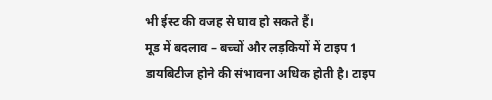भी ईस्ट की वजह से घाव हो सकते हैं।
मूड में बदलाव – बच्चों और लड़कियों में टाइप 1 डायबिटीज होने की संभावना अधिक होती है। टाइप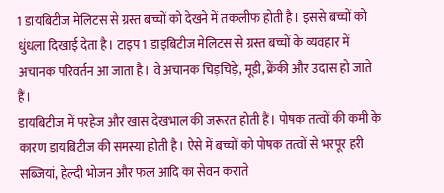1 डायबिटीज मेलिटस से ग्रस्त बच्चों को देखने में तकलीफ होती है। इससे बच्चों को धुंधला दिखाई देता है। टाइप 1 डाइबिटीज मेलिटस से ग्रस्त बच्चों के व्यवहार में अचानक परिवर्तन आ जाता है। वे अचानक चिड़चिड़े, मूडी, क्रेंकी और उदास हो जाते हैं।
डायबिटीज में परहेज और खास देखभाल की जरूरत होती हैं। पोषक तत्वों की कमी के कारण डायबिटीज की समस्या होती है। ऐसे में बच्चों को पोषक तत्वों से भरपूर हरी सब्जियां, हेल्दी भोजन और फल आदि का सेवन कराते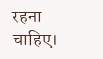रहना चाहिए।